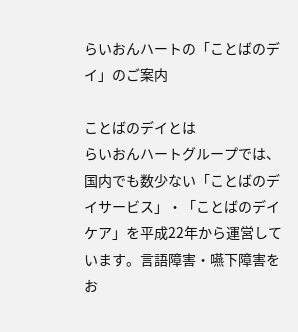らいおんハートの「ことばのデイ」のご案内

ことばのデイとは
らいおんハートグループでは、国内でも数少ない「ことばのデイサービス」・「ことばのデイケア」を平成22年から運営しています。言語障害・嚥下障害をお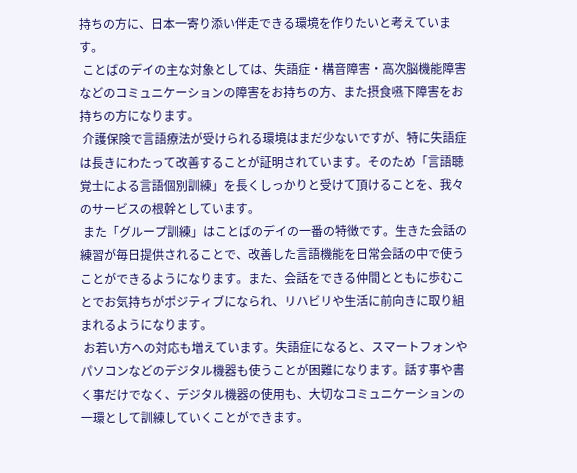持ちの方に、日本一寄り添い伴走できる環境を作りたいと考えています。
 ことばのデイの主な対象としては、失語症・構音障害・高次脳機能障害などのコミュニケーションの障害をお持ちの方、また摂食嚥下障害をお持ちの方になります。
 介護保険で言語療法が受けられる環境はまだ少ないですが、特に失語症は長きにわたって改善することが証明されています。そのため「言語聴覚士による言語個別訓練」を長くしっかりと受けて頂けることを、我々のサービスの根幹としています。
 また「グループ訓練」はことばのデイの一番の特徴です。生きた会話の練習が毎日提供されることで、改善した言語機能を日常会話の中で使うことができるようになります。また、会話をできる仲間とともに歩むことでお気持ちがポジティブになられ、リハビリや生活に前向きに取り組まれるようになります。
 お若い方への対応も増えています。失語症になると、スマートフォンやパソコンなどのデジタル機器も使うことが困難になります。話す事や書く事だけでなく、デジタル機器の使用も、大切なコミュニケーションの一環として訓練していくことができます。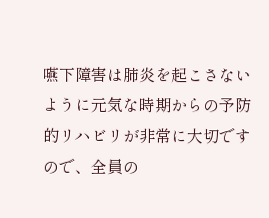嚥下障害は肺炎を起こさないように元気な時期からの予防的リハビリが非常に大切ですので、全員の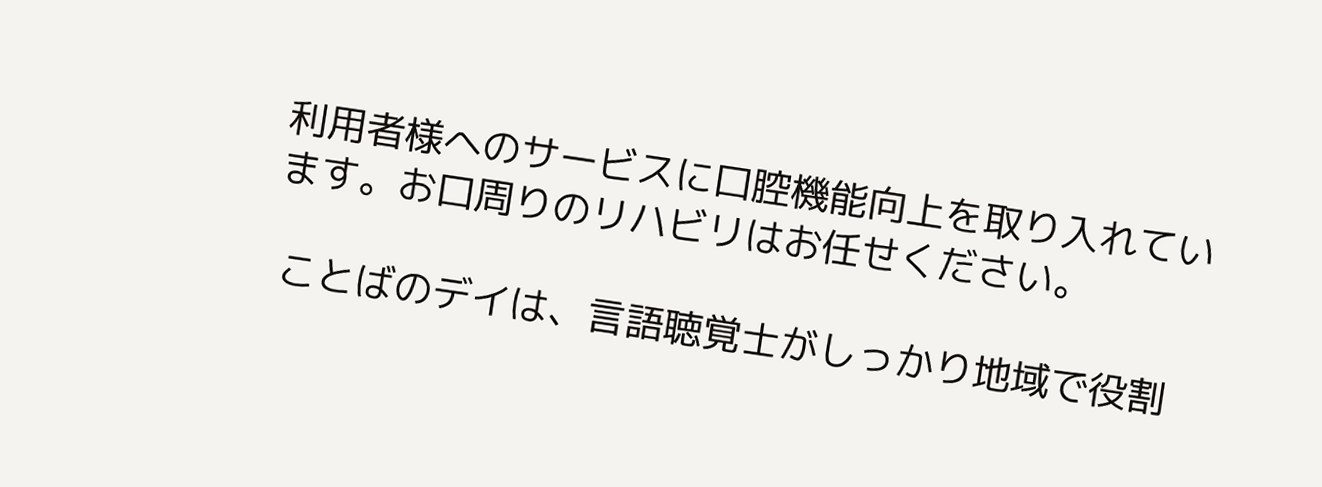利用者様へのサービスに口腔機能向上を取り入れています。お口周りのリハビリはお任せください。

 ことばのデイは、言語聴覚士がしっかり地域で役割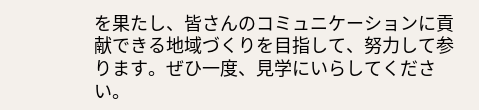を果たし、皆さんのコミュニケーションに貢献できる地域づくりを目指して、努力して参ります。ぜひ一度、見学にいらしてください。